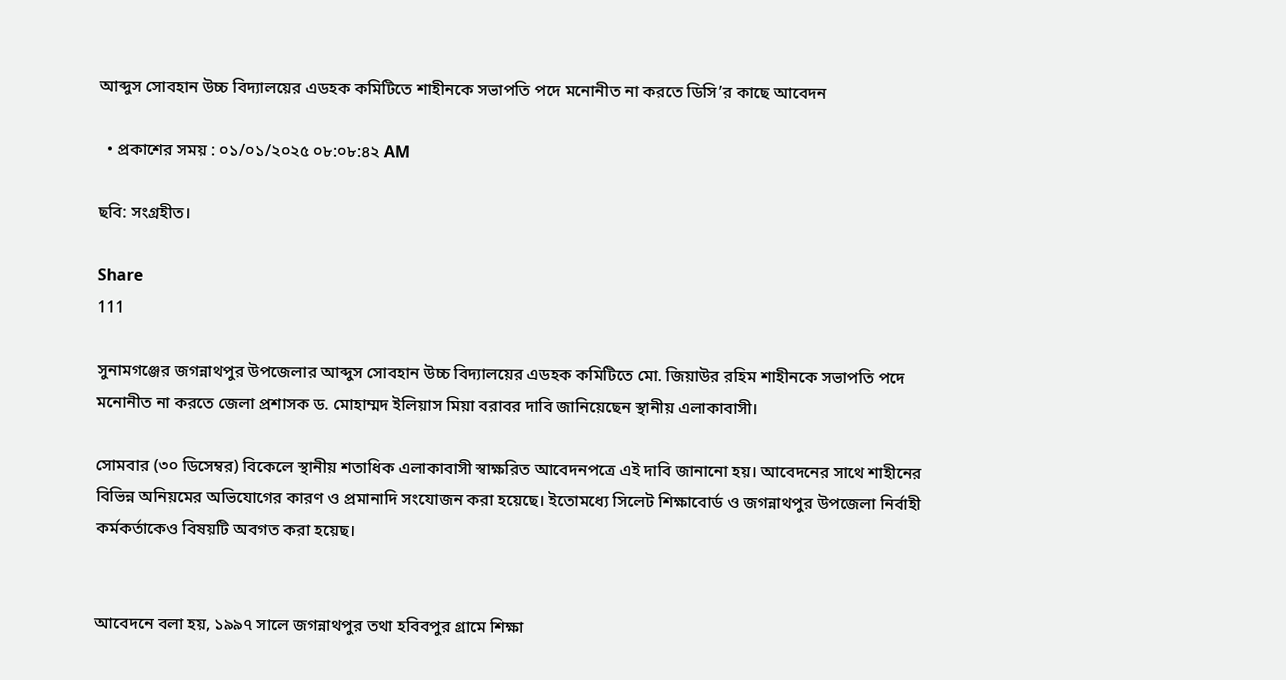আব্দুস সোবহান উচ্চ বিদ্যালয়ের এডহক কমিটিতে শাহীনকে সভাপতি পদে মনোনীত না করতে ডিসি’র কাছে আবেদন

  • প্রকাশের সময় : ০১/০১/২০২৫ ০৮:০৮:৪২ AM

ছবি: সংগ্রহীত।

Share
111

সুনামগঞ্জের জগন্নাথপুর উপজেলার আব্দুস সোবহান উচ্চ বিদ্যালয়ের এডহক কমিটিতে মো. জিয়াউর রহিম শাহীনকে সভাপতি পদে মনোনীত না করতে জেলা প্রশাসক ড. মোহাম্মদ ইলিয়াস মিয়া বরাবর দাবি জানিয়েছেন স্থানীয় এলাকাবাসী।

সোমবার (৩০ ডিসেম্বর) বিকেলে স্থানীয় শতাধিক এলাকাবাসী স্বাক্ষরিত আবেদনপত্রে এই দাবি জানানো হয়। আবেদনের সাথে শাহীনের বিভিন্ন অনিয়মের অভিযোগের কারণ ও প্রমানাদি সংযোজন করা হয়েছে। ইতোমধ্যে সিলেট শিক্ষাবোর্ড ও জগন্নাথপুর উপজেলা নির্বাহী কর্মকর্তাকেও বিষয়টি অবগত করা হয়েছ।


আবেদনে বলা হয়, ১৯৯৭ সালে জগন্নাথপুর তথা হবিবপুর গ্রামে শিক্ষা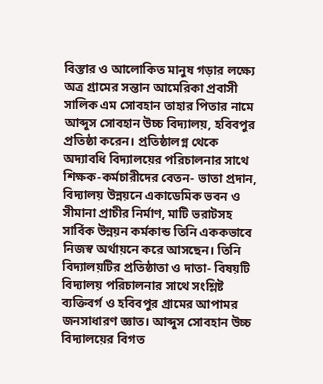বিস্তার ও আলোকিত মানুষ গড়ার লক্ষ্যে অত্র গ্রামের সন্তান আমেরিকা প্রবাসী সালিক এম সোবহান তাহার পিতার নামে আব্দুস সোবহান উচ্চ বিদ্যালয়, হবিবপুর প্রতিষ্ঠা করেন। প্রতিষ্ঠালগ্ন থেকে অদ্যাবধি বিদ্যালয়ের পরিচালনার সাথে শিক্ষক-কর্মচারীদের বেতন- ভাতা প্রদান, বিদ্যালয় উন্নয়নে একাডেমিক ভবন ও সীমানা প্রাচীর নির্মাণ, মাটি ভরাটসহ সার্বিক উন্নয়ন কর্মকান্ড তিনি এককভাবে নিজস্ব অর্থায়নে করে আসছেন। তিনি বিদ্যালয়টির প্রতিষ্ঠাতা ও দাতা- বিষয়টি বিদ্যালয় পরিচালনার সাথে সংশ্লিষ্ট ব্যক্তিবর্গ ও হবিবপুর গ্রামের আপামর জনসাধারণ জ্ঞাত। আব্দুস সোবহান উচ্চ বিদ্যালয়ের বিগত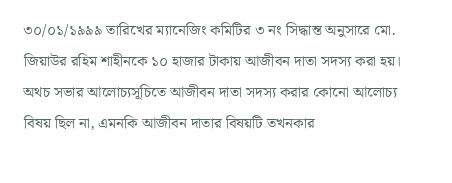৩০/০১/১৯৯৯ তারিখের ম্যানেজিং কমিটির ৩ নং সিদ্ধান্ত অনুসারে মো. জিয়াউর রহিম শাহীনকে ১০ হাজার টাকায় আজীবন দাতা সদস্য করা হয়। অথচ সভার আলোচ্যসূচিতে আজীবন দাতা সদস্য করার কোনো আলোচ্য বিষয় ছিল না, এমনকি আজীবন দাতার বিষয়টি তখনকার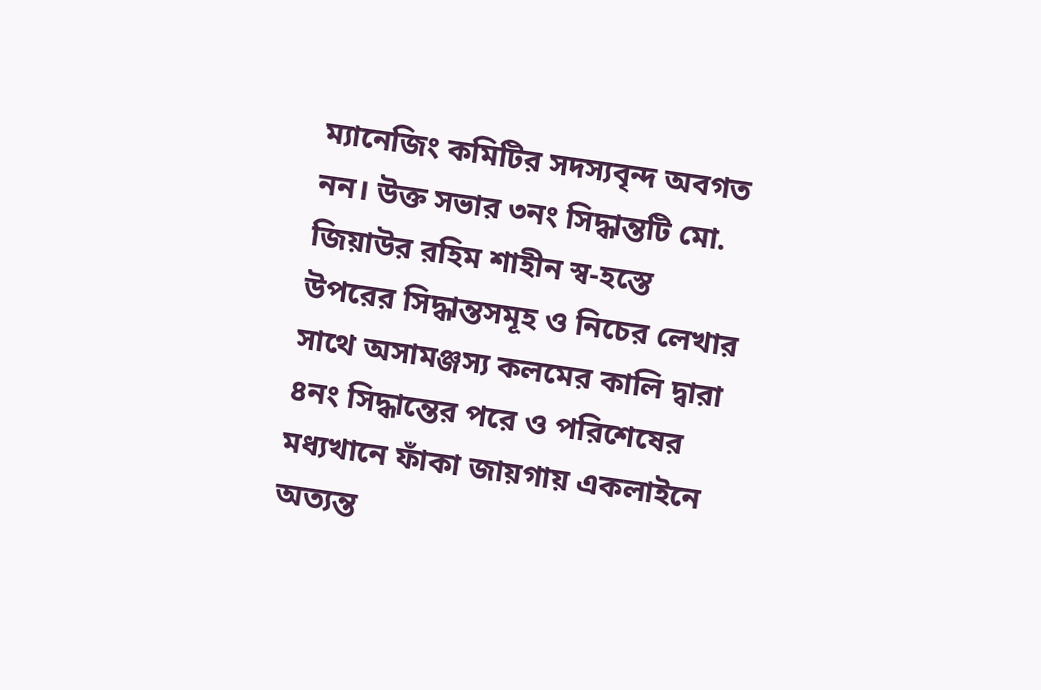ম্যানেজিং কমিটির সদস্যবৃন্দ অবগত নন। উক্ত সভার ৩নং সিদ্ধান্তটি মো. জিয়াউর রহিম শাহীন স্ব-হস্তে উপরের সিদ্ধান্তসমূহ ও নিচের লেখার সাথে অসামঞ্জস্য কলমের কালি দ্বারা ৪নং সিদ্ধান্তের পরে ও পরিশেষের মধ্যখানে ফাঁকা জায়গায় একলাইনে অত্যন্ত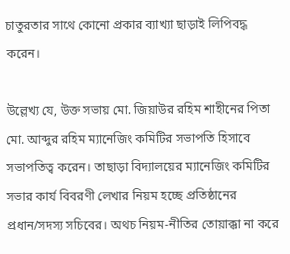চাতুরতার সাথে কোনো প্রকার ব্যাখ্যা ছাড়াই লিপিবদ্ধ করেন।

উল্লেখ্য যে, উক্ত সভায় মো. জিয়াউর রহিম শাহীনের পিতা মো. আব্দুর রহিম ম্যানেজিং কমিটির সভাপতি হিসাবে সভাপতিত্ব করেন। তাছাড়া বিদ্যালয়ের ম্যানেজিং কমিটির সভার কার্য বিবরণী লেখার নিয়ম হচ্ছে প্রতিষ্ঠানের প্রধান/সদস্য সচিবের। অথচ নিয়ম-নীতির তোয়াক্কা না করে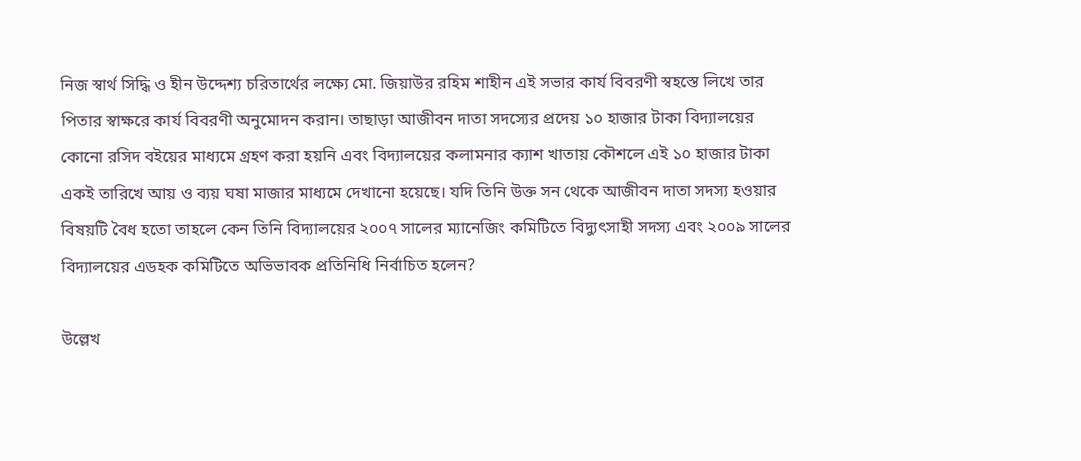নিজ স্বার্থ সিদ্ধি ও হীন উদ্দেশ্য চরিতার্থের লক্ষ্যে মো. জিয়াউর রহিম শাহীন এই সভার কার্য বিবরণী স্বহস্তে লিখে তার পিতার স্বাক্ষরে কার্য বিবরণী অনুমোদন করান। তাছাড়া আজীবন দাতা সদস্যের প্রদেয় ১০ হাজার টাকা বিদ্যালয়ের কোনো রসিদ বইয়ের মাধ্যমে গ্রহণ করা হয়নি এবং বিদ্যালয়ের কলামনার ক্যাশ খাতায় কৌশলে এই ১০ হাজার টাকা একই তারিখে আয় ও ব্যয় ঘষা মাজার মাধ্যমে দেখানো হয়েছে। যদি তিনি উক্ত সন থেকে আজীবন দাতা সদস্য হওয়ার বিষয়টি বৈধ হতো তাহলে কেন তিনি বিদ্যালয়ের ২০০৭ সালের ম্যানেজিং কমিটিতে বিদ্যুৎসাহী সদস্য এবং ২০০৯ সালের বিদ্যালয়ের এডহক কমিটিতে অভিভাবক প্রতিনিধি নির্বাচিত হলেন?

উল্লেখ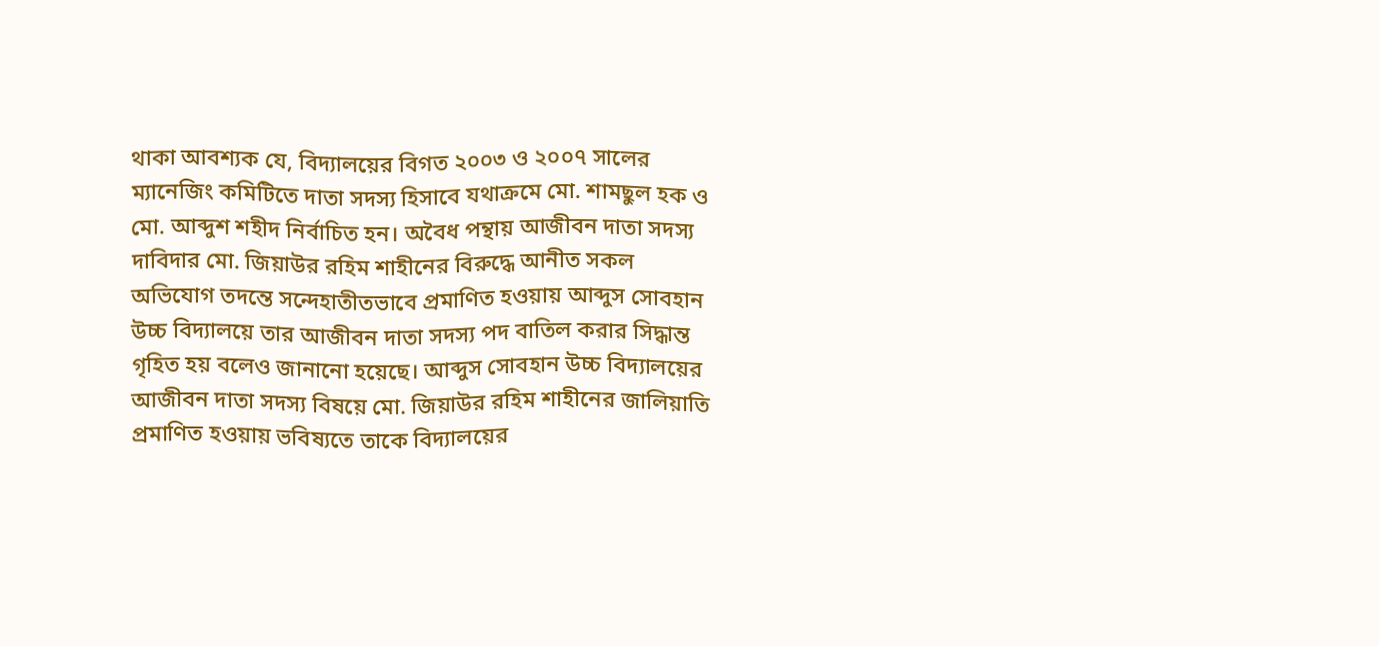থাকা আবশ্যক যে, বিদ্যালয়ের বিগত ২০০৩ ও ২০০৭ সালের ম্যানেজিং কমিটিতে দাতা সদস্য হিসাবে যথাক্রমে মো. শামছুল হক ও মো. আব্দুশ শহীদ নির্বাচিত হন। অবৈধ পন্থায় আজীবন দাতা সদস্য দাবিদার মো. জিয়াউর রহিম শাহীনের বিরুদ্ধে আনীত সকল অভিযোগ তদন্তে সন্দেহাতীতভাবে প্রমাণিত হওয়ায় আব্দুস সোবহান উচ্চ বিদ্যালয়ে তার আজীবন দাতা সদস্য পদ বাতিল করার সিদ্ধান্ত গৃহিত হয় বলেও জানানো হয়েছে। আব্দুস সোবহান উচ্চ বিদ্যালয়ের আজীবন দাতা সদস্য বিষয়ে মো. জিয়াউর রহিম শাহীনের জালিয়াতি প্রমাণিত হওয়ায় ভবিষ্যতে তাকে বিদ্যালয়ের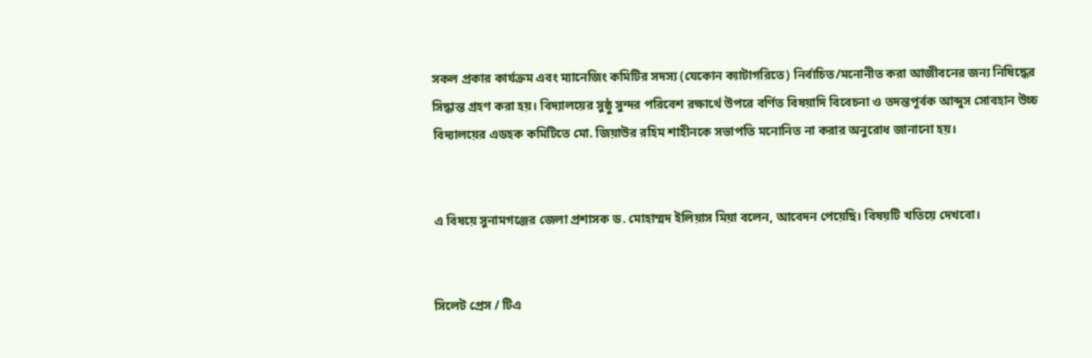সকল প্রকার কার্যক্রম এবং ম্যানেজিং কমিটির সদস্য (যেকোন ক্যাটাগরিতে) নির্বাচিত/মনোনীত করা আজীবনের জন্য নিষিদ্ধের সিদ্ধান্ত গ্রহণ করা হয়। বিদ্যালয়ের সুষ্ঠু সুন্দর পরিবেশ রক্ষার্থে উপরে বর্ণিত বিষয়াদি বিবেচনা ও তদন্তপূর্বক আব্দুস সোবহান উচ্চ বিদ্যালয়ের এডহক কমিটিতে মো. জিয়াউর রহিম শাহীনকে সভাপতি মনোনিত না করার অনুরোধ জানানো হয়।


এ বিষয়ে সুনামগঞ্জের জেলা প্রশাসক ড. মোহাম্মদ ইলিয়াস মিয়া বলেন, আবেদন পেয়েছি। বিষয়টি খতিয়ে দেখবো।


সিলেট প্রেস / টিএ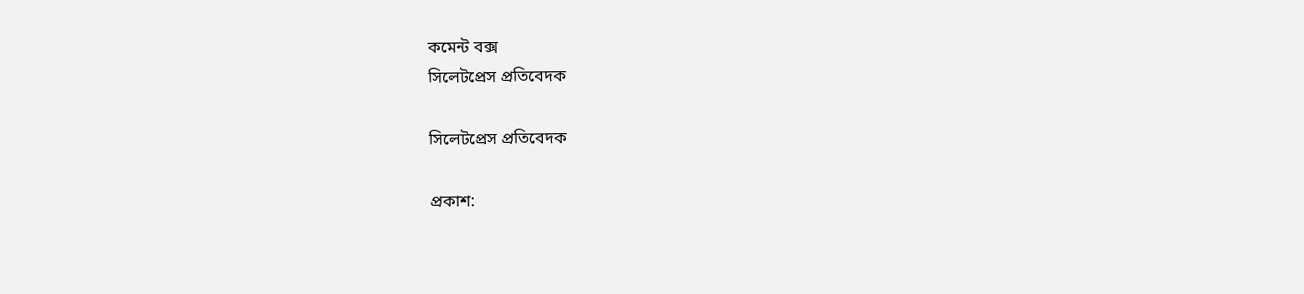কমেন্ট বক্স
সিলেটপ্রেস প্রতিবেদক

সিলেটপ্রেস প্রতিবেদক

প্রকাশ: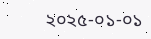২০২৫-০১-০১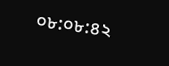০৮:০৮:৪২